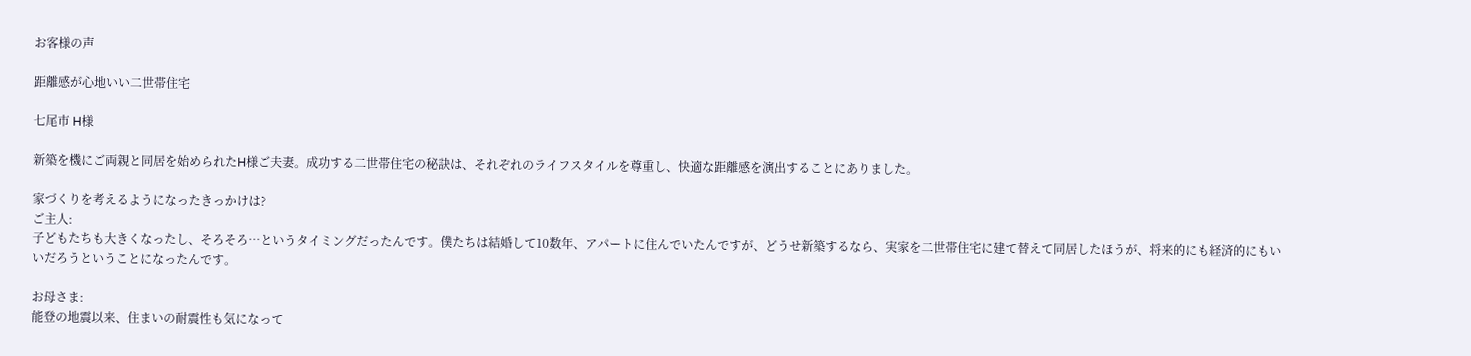お客様の声

距離感が心地いい二世帯住宅

七尾市 H様

新築を機にご両親と同居を始められたH様ご夫妻。成功する二世帯住宅の秘訣は、それぞれのライフスタイルを尊重し、快適な距離感を演出することにありました。

家づくりを考えるようになったきっかけは?
ご主人:
子どもたちも大きくなったし、そろそろ…というタイミングだったんです。僕たちは結婚して10数年、アパートに住んでいたんですが、どうせ新築するなら、実家を二世帯住宅に建て替えて同居したほうが、将来的にも経済的にもいいだろうということになったんです。

お母さま:
能登の地震以来、住まいの耐震性も気になって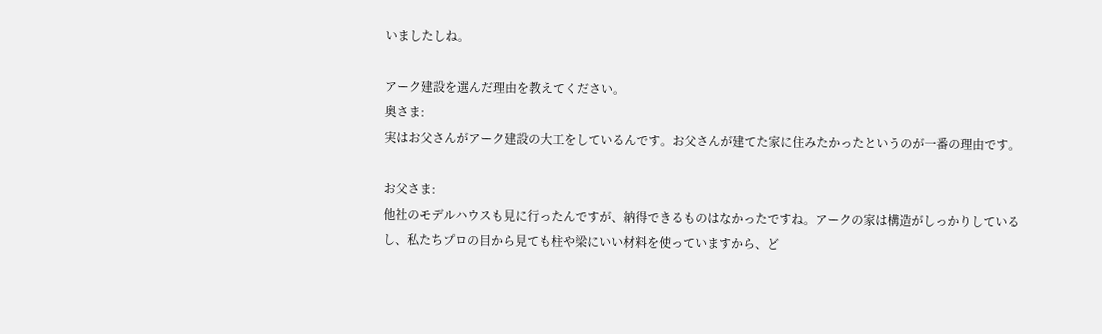いましたしね。

アーク建設を選んだ理由を教えてください。
奥さま:
実はお父さんがアーク建設の大工をしているんです。お父さんが建てた家に住みたかったというのが一番の理由です。

お父さま:
他社のモデルハウスも見に行ったんですが、納得できるものはなかったですね。アークの家は構造がしっかりしているし、私たちプロの目から見ても柱や梁にいい材料を使っていますから、ど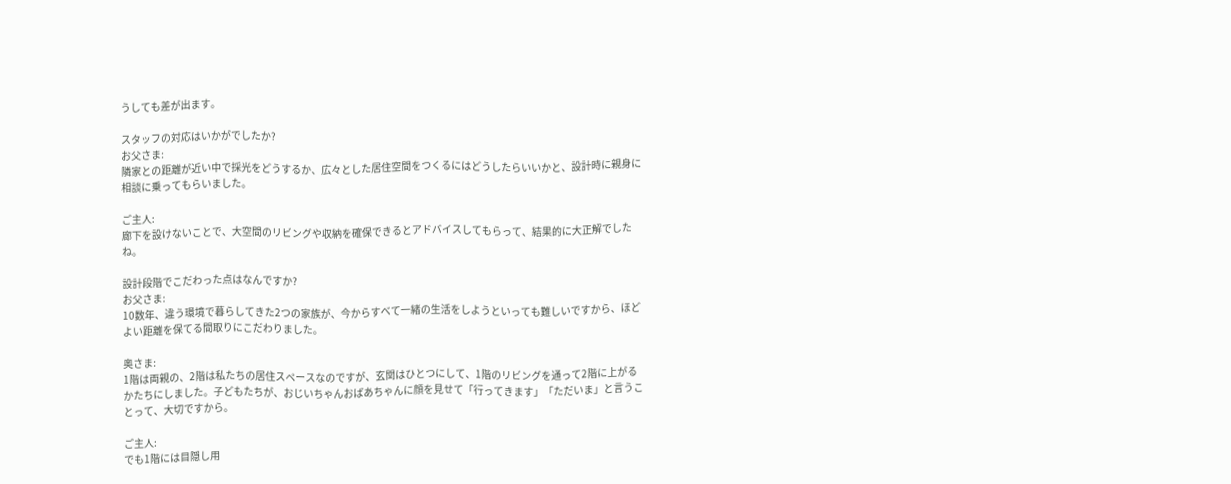うしても差が出ます。

スタッフの対応はいかがでしたか?
お父さま:
隣家との距離が近い中で採光をどうするか、広々とした居住空間をつくるにはどうしたらいいかと、設計時に親身に相談に乗ってもらいました。

ご主人:
廊下を設けないことで、大空間のリビングや収納を確保できるとアドバイスしてもらって、結果的に大正解でしたね。

設計段階でこだわった点はなんですか?
お父さま:
10数年、違う環境で暮らしてきた2つの家族が、今からすべて一緒の生活をしようといっても難しいですから、ほどよい距離を保てる間取りにこだわりました。

奥さま:
1階は両親の、2階は私たちの居住スペースなのですが、玄関はひとつにして、1階のリビングを通って2階に上がるかたちにしました。子どもたちが、おじいちゃんおばあちゃんに顔を見せて「行ってきます」「ただいま」と言うことって、大切ですから。

ご主人:
でも1階には目隠し用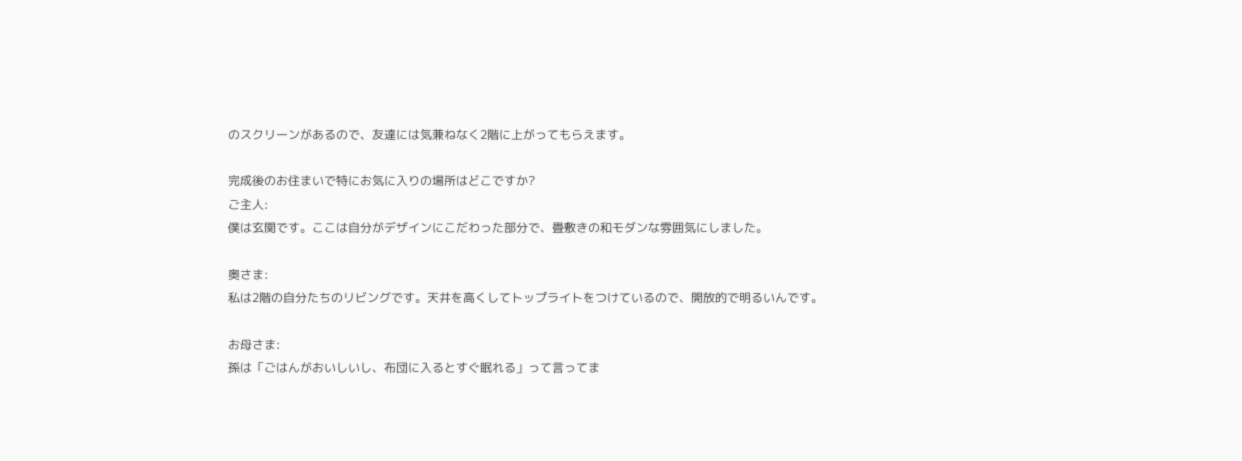のスクリーンがあるので、友達には気兼ねなく2階に上がってもらえます。

完成後のお住まいで特にお気に入りの場所はどこですか?
ご主人:
僕は玄関です。ここは自分がデザインにこだわった部分で、畳敷きの和モダンな雰囲気にしました。

奥さま:
私は2階の自分たちのリビングです。天井を高くしてトップライトをつけているので、開放的で明るいんです。

お母さま:
孫は「ごはんがおいしいし、布団に入るとすぐ眠れる」って言ってま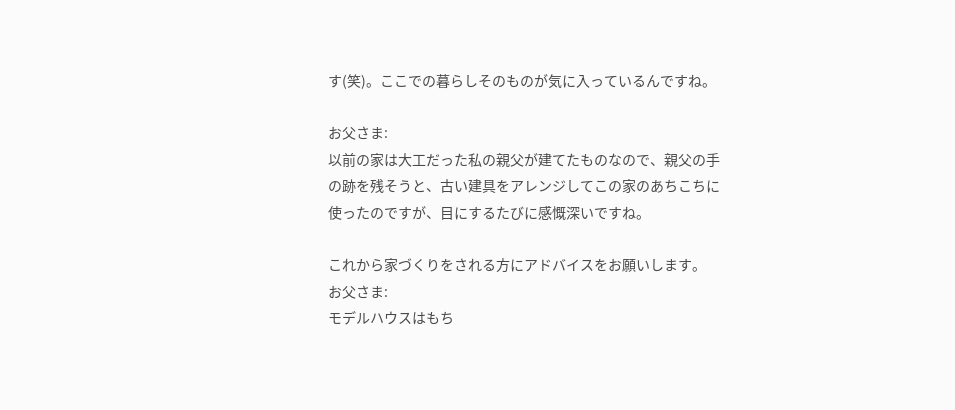す(笑)。ここでの暮らしそのものが気に入っているんですね。

お父さま:
以前の家は大工だった私の親父が建てたものなので、親父の手の跡を残そうと、古い建具をアレンジしてこの家のあちこちに使ったのですが、目にするたびに感慨深いですね。

これから家づくりをされる方にアドバイスをお願いします。
お父さま:
モデルハウスはもち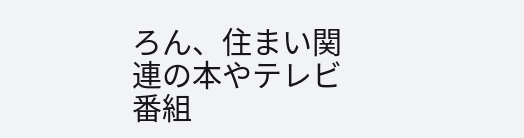ろん、住まい関連の本やテレビ番組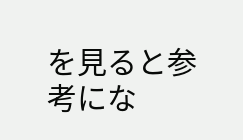を見ると参考にな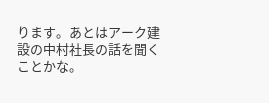ります。あとはアーク建設の中村社長の話を聞くことかな。